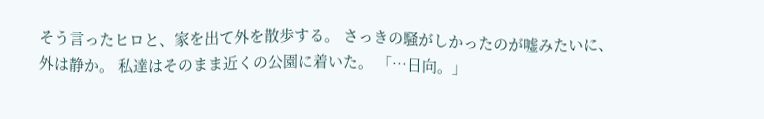そう言ったヒロと、家を出て外を散歩する。 さっきの騒がしかったのが嘘みたいに、外は静か。 私達はそのまま近くの公園に着いた。 「…日向。」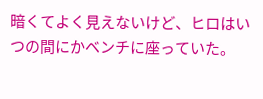暗くてよく見えないけど、ヒロはいつの間にかベンチに座っていた。